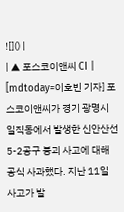![]() |
| ▲ 포스코이앤씨 CI |
[mdtoday=이호빈 기자] 포스코이앤씨가 경기 광명시 일직동에서 발생한 신안산선 5-2공구 붕괴 사고에 대해 공식 사과했다. 지난 11일 사고가 발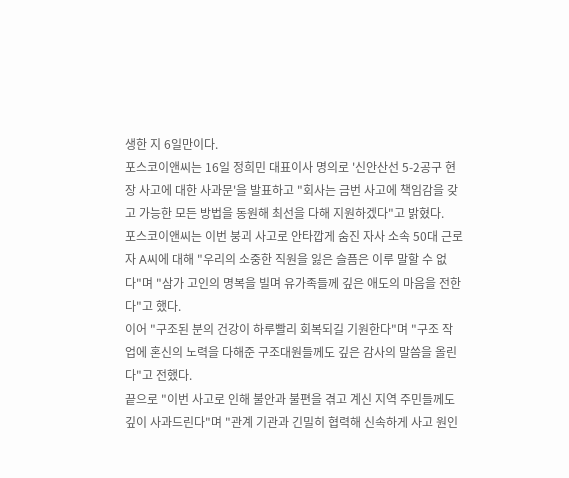생한 지 6일만이다.
포스코이앤씨는 16일 정희민 대표이사 명의로 '신안산선 5-2공구 현장 사고에 대한 사과문'을 발표하고 "회사는 금번 사고에 책임감을 갖고 가능한 모든 방법을 동원해 최선을 다해 지원하겠다"고 밝혔다.
포스코이앤씨는 이번 붕괴 사고로 안타깝게 숨진 자사 소속 50대 근로자 A씨에 대해 "우리의 소중한 직원을 잃은 슬픔은 이루 말할 수 없다"며 "삼가 고인의 명복을 빌며 유가족들께 깊은 애도의 마음을 전한다"고 했다.
이어 "구조된 분의 건강이 하루빨리 회복되길 기원한다"며 "구조 작업에 혼신의 노력을 다해준 구조대원들께도 깊은 감사의 말씀을 올린다"고 전했다.
끝으로 "이번 사고로 인해 불안과 불편을 겪고 계신 지역 주민들께도 깊이 사과드린다"며 "관계 기관과 긴밀히 협력해 신속하게 사고 원인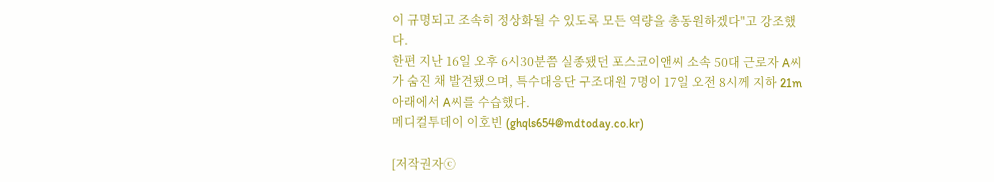이 규명되고 조속히 정상화될 수 있도록 모든 역량을 총동원하겠다"고 강조했다.
한편 지난 16일 오후 6시30분쯤 실종됐던 포스코이앤씨 소속 50대 근로자 A씨가 숨진 채 발견됐으며, 특수대응단 구조대원 7명이 17일 오전 8시께 지하 21m 아래에서 A씨를 수습했다.
메디컬투데이 이호빈 (ghqls654@mdtoday.co.kr)

[저작권자ⓒ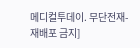메디컬투데이. 무단전재-재배포 금지]